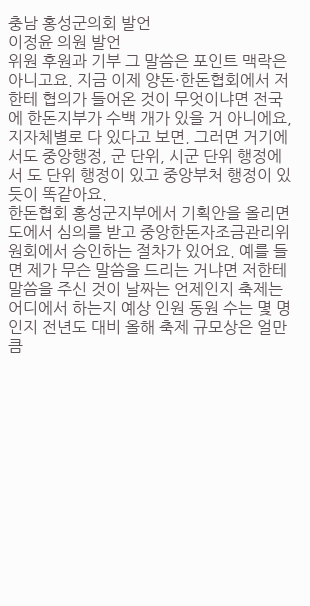충남 홍성군의회 발언
이정윤 의원 발언
위원 후원과 기부 그 말씀은 포인트 맥락은 아니고요. 지금 이제 양돈·한돈협회에서 저한테 협의가 들어온 것이 무엇이냐면 전국에 한돈지부가 수백 개가 있을 거 아니에요, 지자체별로 다 있다고 보면. 그러면 거기에서도 중앙행정, 군 단위, 시군 단위 행정에서 도 단위 행정이 있고 중앙부처 행정이 있듯이 똑같아요.
한돈협회 홍성군지부에서 기획안을 올리면 도에서 심의를 받고 중앙한돈자조금관리위원회에서 승인하는 절차가 있어요. 예를 들면 제가 무슨 말씀을 드리는 거냐면 저한테 말씀을 주신 것이 날짜는 언제인지 축제는 어디에서 하는지 예상 인원 동원 수는 몇 명인지 전년도 대비 올해 축제 규모상은 얼만큼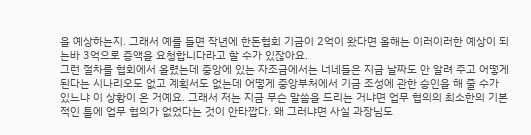을 예상하는지. 그래서 예를 들면 작년에 한돈협회 기금이 2억이 왔다면 올해는 이러이러한 예상이 되는바 3억으로 증액을 요청합니다라고 할 수가 있잖아요.
그런 절차를 협회에서 올렸는데 중앙에 있는 자조금에서는 너네들은 지금 날짜도 안 알려 주고 어떻게 된다는 시나리오도 없고 계획서도 없는데 어떻게 중앙부처에서 기금 조성에 관한 승인을 해 줄 수가 있느냐 이 상황이 온 거예요. 그래서 저는 지금 무슨 말씀을 드리는 거냐면 업무 협의의 최소한의 기본적인 틀에 업무 협의가 없었다는 것이 안타깝다. 왜 그러냐면 사실 과장님도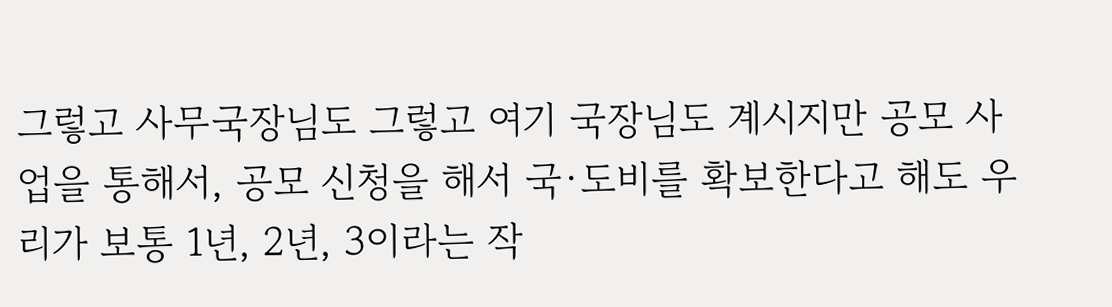그렇고 사무국장님도 그렇고 여기 국장님도 계시지만 공모 사업을 통해서, 공모 신청을 해서 국·도비를 확보한다고 해도 우리가 보통 1년, 2년, 3이라는 작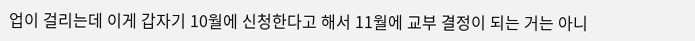업이 걸리는데 이게 갑자기 10월에 신청한다고 해서 11월에 교부 결정이 되는 거는 아니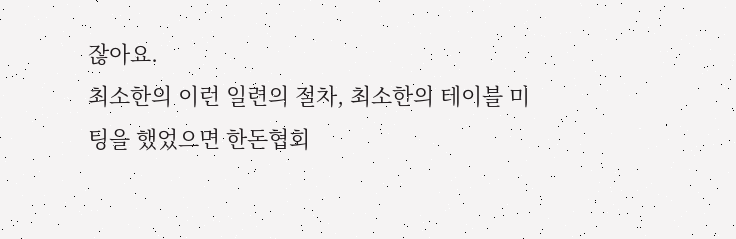잖아요.
최소한의 이런 일련의 절차, 최소한의 테이블 미팅을 했었으면 한돈협회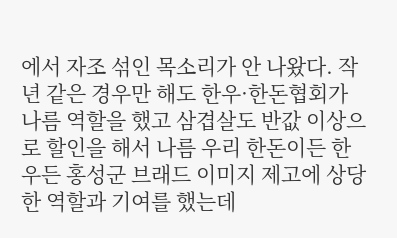에서 자조 섞인 목소리가 안 나왔다. 작년 같은 경우만 해도 한우·한돈협회가 나름 역할을 했고 삼겹살도 반값 이상으로 할인을 해서 나름 우리 한돈이든 한우든 홍성군 브래드 이미지 제고에 상당한 역할과 기여를 했는데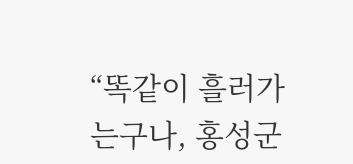“똑같이 흘러가는구나, 홍성군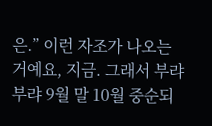은.” 이런 자조가 나오는 거예요, 지금. 그래서 부랴부랴 9월 말 10월 중순되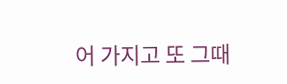어 가지고 또 그때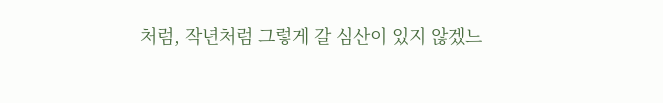처럼, 작년처럼 그렇게 갈 심산이 있지 않겠느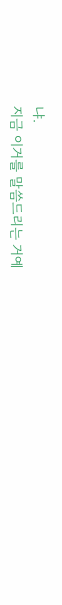냐.
지금 이거를 말씀드리는 거예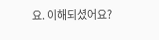요. 이해되셨어요?